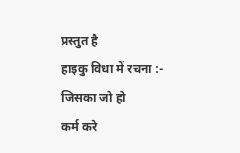प्रस्तुत है
हाइकु विधा में रचना :-
जिसका जो हो
कर्म करे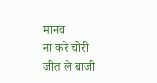मानव
ना करे चोरी
जीत ले बाजी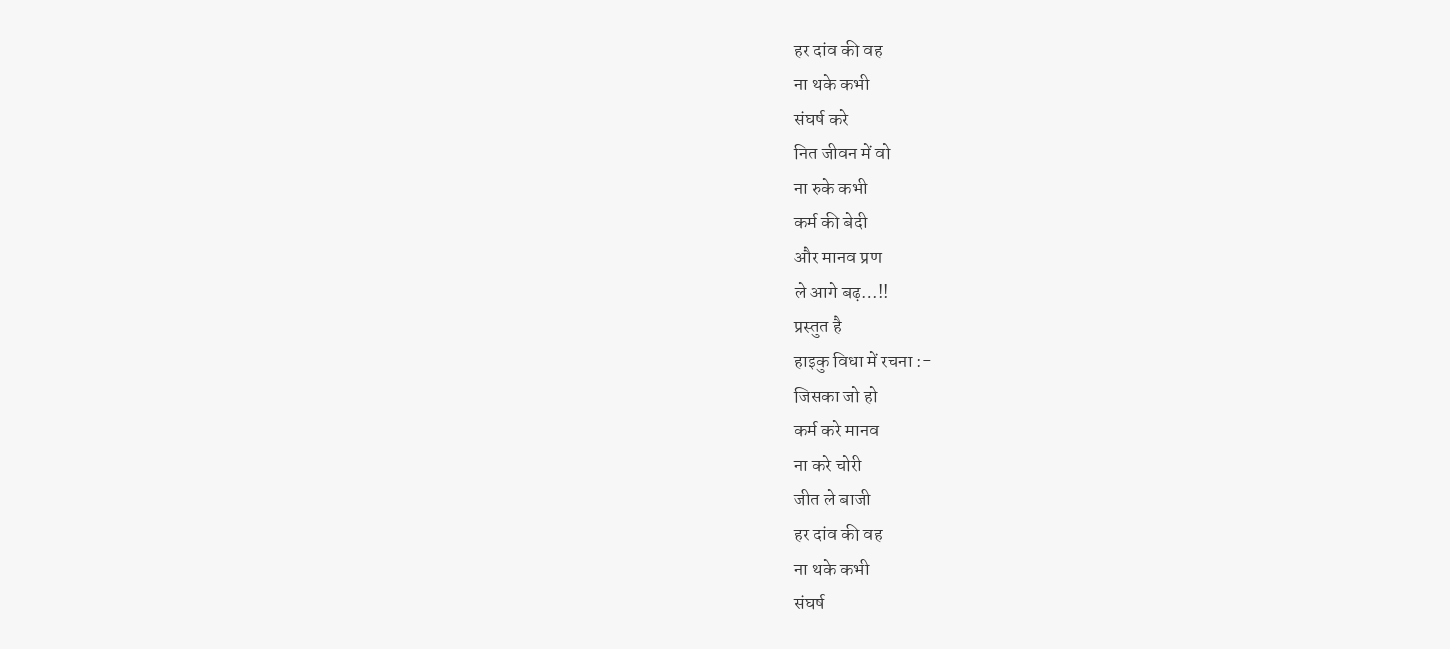हर दांव की वह
ना थके कभी
संघर्ष करे
नित जीवन में वो
ना रुके कभी
कर्म की बेदी
और मानव प्रण
ले आगे बढ़…!!
प्रस्तुत है
हाइकु विधा में रचना :-
जिसका जो हो
कर्म करे मानव
ना करे चोरी
जीत ले बाजी
हर दांव की वह
ना थके कभी
संघर्ष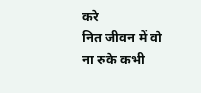करे
नित जीवन में वो
ना रुके कभी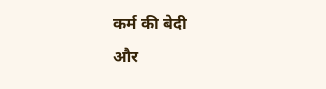कर्म की बेदी
और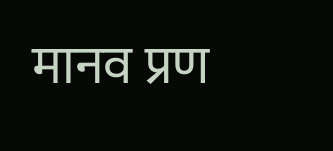मानव प्रण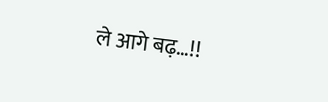ले आगे बढ़…!!